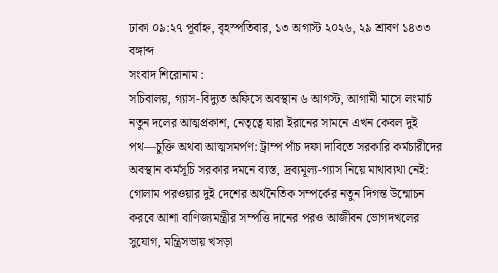ঢাকা ০৯:২৭ পূর্বাহ্ন, বৃহস্পতিবার, ১৩ অগাস্ট ২০২৬, ২৯ শ্রাবণ ১৪৩৩ বঙ্গাব্দ
সংবাদ শিরোনাম :
সচিবালয়, গ্যাস-বিদ্যুত অফিসে অবস্থান ৬ আগস্ট, আগামী মাসে লংমার্চ নতুন দলের আত্মপ্রকাশ, নেতৃত্বে যারা ইরানের সামনে এখন কেবল দুই পথ—চুক্তি অথবা আত্মসমর্পণ: ট্রাম্প পাঁচ দফা দাবিতে সরকারি কর্মচারীদের অবস্থান কর্মসূচি সরকার দমনে ব্যস্ত, দ্রব্যমূল্য-গ্যাস নিয়ে মাথাব্যথা নেই: গোলাম পরওয়ার দুই দেশের অর্থনৈতিক সম্পর্কের নতুন দিগন্ত উন্মোচন করবে আশা বাণিজ্যমন্ত্রীর সম্পত্তি দানের পরও আজীবন ভোগদখলের সুযোগ, মন্ত্রিসভায় খসড়া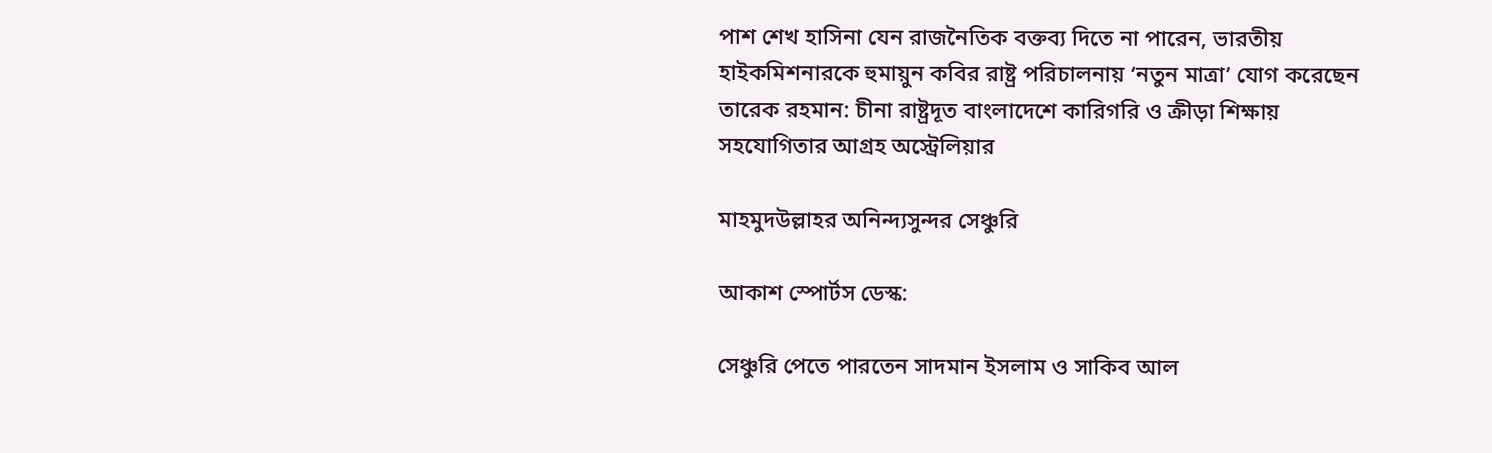পাশ শেখ হাসিনা যেন রাজনৈতিক বক্তব্য দিতে না পারেন, ভারতীয় হাইকমিশনারকে হুমায়ুন কবির রাষ্ট্র পরিচালনায় ‘নতুন মাত্রা’ যোগ করেছেন তারেক রহমান: চীনা রাষ্ট্রদূত বাংলাদেশে কারিগরি ও ক্রীড়া শিক্ষায় সহযোগিতার আগ্রহ অস্ট্রেলিয়ার

মাহমুদউল্লাহর অনিন্দ্যসুন্দর সেঞ্চুরি

আকাশ স্পোর্টস ডেস্ক:

সেঞ্চুরি পেতে পারতেন সাদমান ইসলাম ও সাকিব আল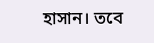হাসান। তবে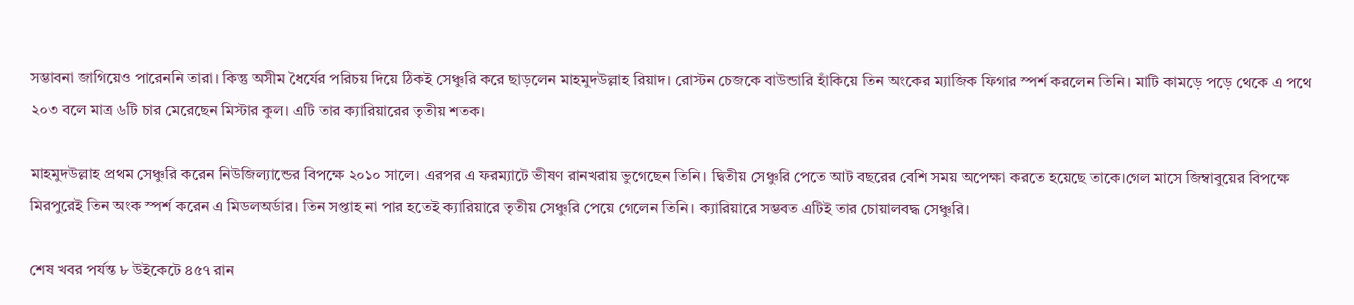সম্ভাবনা জাগিয়েও পারেননি তারা। কিন্তু অসীম ধৈর্যের পরিচয় দিয়ে ঠিকই সেঞ্চুরি করে ছাড়লেন মাহমুদউল্লাহ রিয়াদ। রোস্টন চেজকে বাউন্ডারি হাঁকিয়ে তিন অংকের ম্যাজিক ফিগার স্পর্শ করলেন তিনি। মাটি কামড়ে পড়ে থেকে এ পথে ২০৩ বলে মাত্র ৬টি চার মেরেছেন মিস্টার কুল। এটি তার ক্যারিয়ারের তৃতীয় শতক।

মাহমুদউল্লাহ প্রথম সেঞ্চুরি করেন নিউজিল্যান্ডের বিপক্ষে ২০১০ সালে। এরপর এ ফরম্যাটে ভীষণ রানখরায় ভুগেছেন তিনি। দ্বিতীয় সেঞ্চুরি পেতে আট বছরের বেশি সময় অপেক্ষা করতে হয়েছে তাকে।গেল মাসে জিম্বাবুয়ের বিপক্ষে মিরপুরেই তিন অংক স্পর্শ করেন এ মিডলঅর্ডার। তিন সপ্তাহ না পার হতেই ক্যারিয়ারে তৃতীয় সেঞ্চুরি পেয়ে গেলেন তিনি। ক্যারিয়ারে সম্ভবত এটিই তার চোয়ালবদ্ধ সেঞ্চুরি।

শেষ খবর পর্যন্ত ৮ উইকেটে ৪৫৭ রান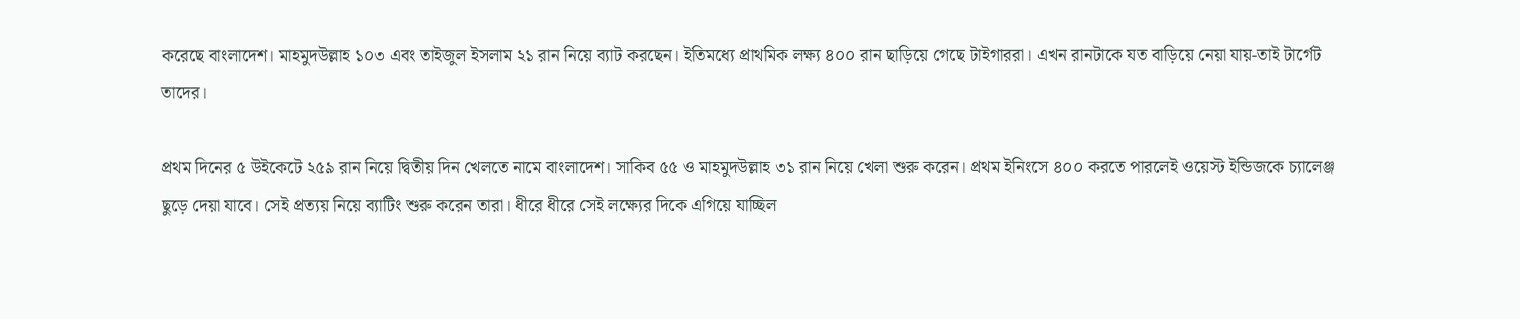করেছে বাংলাদেশ। মাহমুদউল্লাহ ১০৩ এবং তাইজুল ইসলাম ২১ রান নিয়ে ব্যাট করছেন। ইতিমধ্যে প্রাথমিক লক্ষ্য ৪০০ রান ছাড়িয়ে গেছে টাইগাররা। এখন রানটাকে যত বাড়িয়ে নেয়া যায়-তাই টার্গেট তাদের।

প্রথম দিনের ৫ উইকেটে ২৫৯ রান নিয়ে দ্বিতীয় দিন খেলতে নামে বাংলাদেশ। সাকিব ৫৫ ও মাহমুদউল্লাহ ৩১ রান নিয়ে খেলা শুরু করেন। প্রথম ইনিংসে ৪০০ করতে পারলেই ওয়েস্ট ইন্ডিজকে চ্যালেঞ্জ ছুড়ে দেয়া যাবে। সেই প্রত্যয় নিয়ে ব্যাটিং শুরু করেন তারা। ধীরে ধীরে সেই লক্ষ্যের দিকে এগিয়ে যাচ্ছিল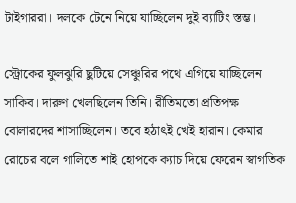টাইগাররা। দলকে টেনে নিয়ে যাচ্ছিলেন দুই ব্যাটিং স্তম্ভ।

স্ট্রোকের ফুলঝুরি ছুটিয়ে সেঞ্চুরির পথে এগিয়ে যাচ্ছিলেন সাকিব। দারুণ খেলছিলেন তিনি। রীতিমতো প্রতিপক্ষ বোলারদের শাসাচ্ছিলেন। তবে হঠাৎই খেই হারান। কেমার রোচের বলে গালিতে শাই হোপকে ক্যাচ দিয়ে ফেরেন স্বাগতিক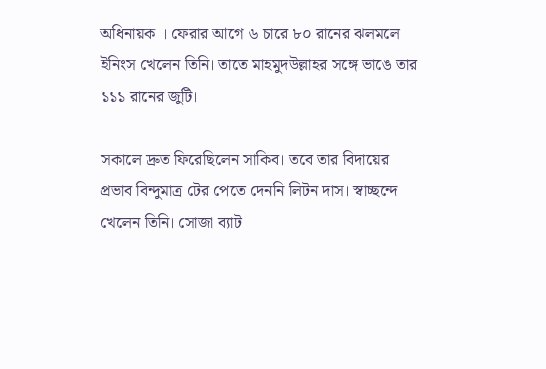অধিনায়ক । ফেরার আগে ৬ চারে ৮০ রানের ঝলমলে ইনিংস খেলেন তিনি। তাতে মাহমুদউল্লাহর সঙ্গে ভাঙে তার ১১১ রানের জুটি।

সকালে দ্রুত ফিরেছিলেন সাকিব। তবে তার বিদায়ের প্রভাব বিন্দুমাত্র টের পেতে দেননি লিটন দাস। স্বাচ্ছন্দে খেলেন তিনি। সোজা ব্যাট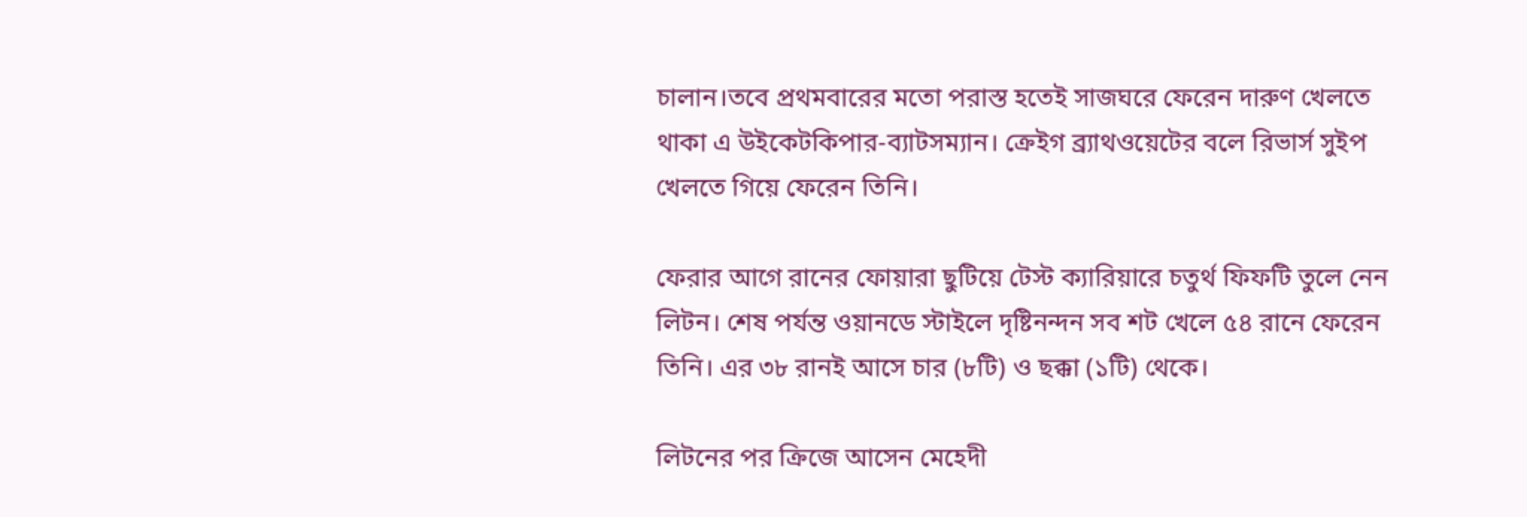চালান।তবে প্রথমবারের মতো পরাস্ত হতেই সাজঘরে ফেরেন দারুণ খেলতে থাকা এ উইকেটকিপার-ব্যাটসম্যান। ক্রেইগ ব্র্যাথওয়েটের বলে রিভার্স সুইপ খেলতে গিয়ে ফেরেন তিনি।

ফেরার আগে রানের ফোয়ারা ছুটিয়ে টেস্ট ক্যারিয়ারে চতুর্থ ফিফটি তুলে নেন লিটন। শেষ পর্যন্ত ওয়ানডে স্টাইলে দৃষ্টিনন্দন সব শট খেলে ৫৪ রানে ফেরেন তিনি। এর ৩৮ রানই আসে চার (৮টি) ও ছক্কা (১টি) থেকে।

লিটনের পর ক্রিজে আসেন মেহেদী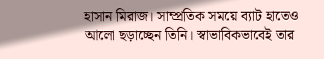হাসান মিরাজ। সাম্প্রতিক সময়ে ব্যাট হাতেও আলো ছড়াচ্ছেন তিনি। স্বাভাবিকভাবেই তার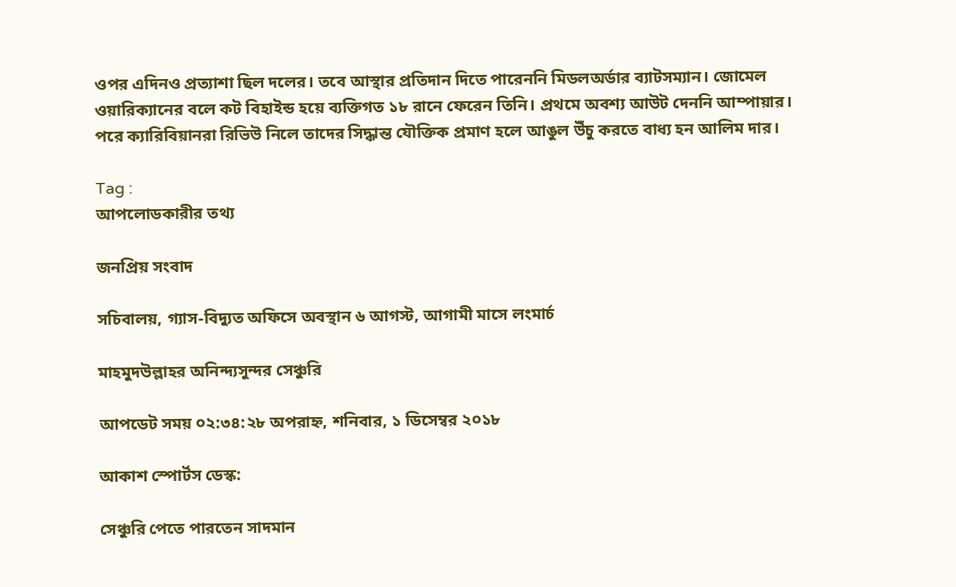ওপর এদিনও প্রত্যাশা ছিল দলের। তবে আস্থার প্রতিদান দিতে পারেননি মিডলঅর্ডার ব্যাটসম্যান। জোমেল ওয়ারিক্যানের বলে কট বিহাইন্ড হয়ে ব্যক্তিগত ১৮ রানে ফেরেন তিনি। প্রথমে অবশ্য আউট দেননি আম্পায়ার। পরে ক্যারিবিয়ানরা রিভিউ নিলে তাদের সিদ্ধান্ত যৌক্তিক প্রমাণ হলে আঙুল উঁচু করতে বাধ্য হন আলিম দার।

Tag :
আপলোডকারীর তথ্য

জনপ্রিয় সংবাদ

সচিবালয়, গ্যাস-বিদ্যুত অফিসে অবস্থান ৬ আগস্ট, আগামী মাসে লংমার্চ

মাহমুদউল্লাহর অনিন্দ্যসুন্দর সেঞ্চুরি

আপডেট সময় ০২:৩৪:২৮ অপরাহ্ন, শনিবার, ১ ডিসেম্বর ২০১৮

আকাশ স্পোর্টস ডেস্ক:

সেঞ্চুরি পেতে পারতেন সাদমান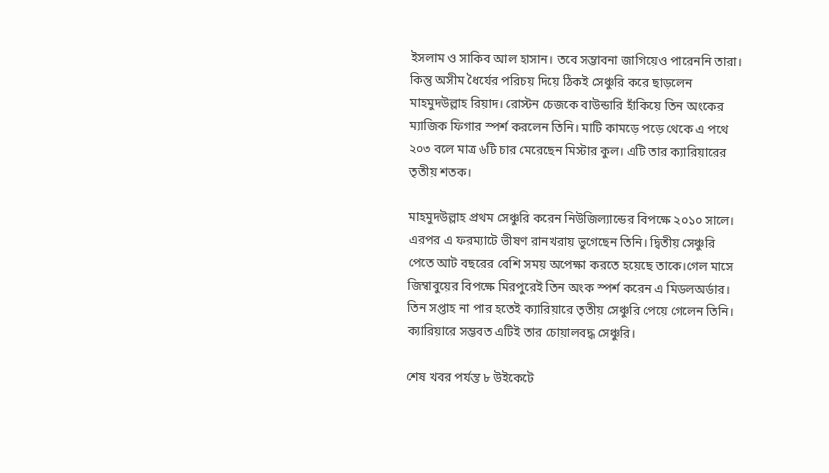ইসলাম ও সাকিব আল হাসান। তবে সম্ভাবনা জাগিয়েও পারেননি তারা। কিন্তু অসীম ধৈর্যের পরিচয় দিয়ে ঠিকই সেঞ্চুরি করে ছাড়লেন মাহমুদউল্লাহ রিয়াদ। রোস্টন চেজকে বাউন্ডারি হাঁকিয়ে তিন অংকের ম্যাজিক ফিগার স্পর্শ করলেন তিনি। মাটি কামড়ে পড়ে থেকে এ পথে ২০৩ বলে মাত্র ৬টি চার মেরেছেন মিস্টার কুল। এটি তার ক্যারিয়ারের তৃতীয় শতক।

মাহমুদউল্লাহ প্রথম সেঞ্চুরি করেন নিউজিল্যান্ডের বিপক্ষে ২০১০ সালে। এরপর এ ফরম্যাটে ভীষণ রানখরায় ভুগেছেন তিনি। দ্বিতীয় সেঞ্চুরি পেতে আট বছরের বেশি সময় অপেক্ষা করতে হয়েছে তাকে।গেল মাসে জিম্বাবুয়ের বিপক্ষে মিরপুরেই তিন অংক স্পর্শ করেন এ মিডলঅর্ডার। তিন সপ্তাহ না পার হতেই ক্যারিয়ারে তৃতীয় সেঞ্চুরি পেয়ে গেলেন তিনি। ক্যারিয়ারে সম্ভবত এটিই তার চোয়ালবদ্ধ সেঞ্চুরি।

শেষ খবর পর্যন্ত ৮ উইকেটে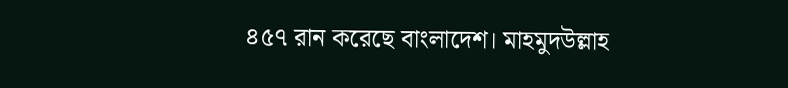৪৫৭ রান করেছে বাংলাদেশ। মাহমুদউল্লাহ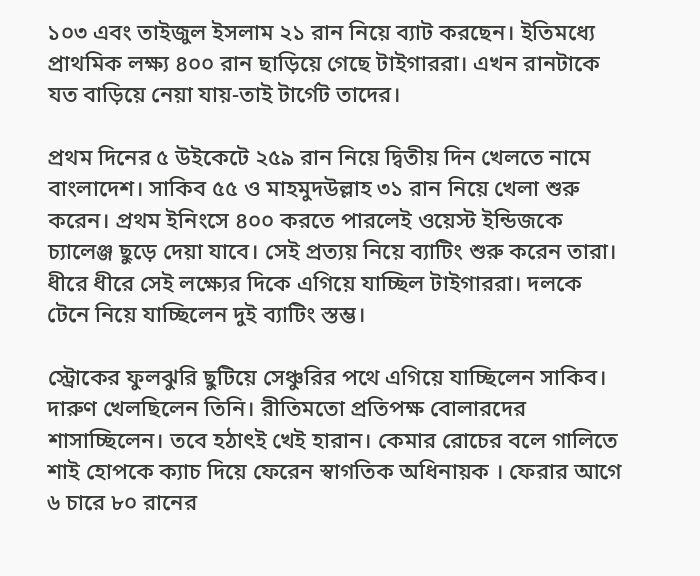১০৩ এবং তাইজুল ইসলাম ২১ রান নিয়ে ব্যাট করছেন। ইতিমধ্যে প্রাথমিক লক্ষ্য ৪০০ রান ছাড়িয়ে গেছে টাইগাররা। এখন রানটাকে যত বাড়িয়ে নেয়া যায়-তাই টার্গেট তাদের।

প্রথম দিনের ৫ উইকেটে ২৫৯ রান নিয়ে দ্বিতীয় দিন খেলতে নামে বাংলাদেশ। সাকিব ৫৫ ও মাহমুদউল্লাহ ৩১ রান নিয়ে খেলা শুরু করেন। প্রথম ইনিংসে ৪০০ করতে পারলেই ওয়েস্ট ইন্ডিজকে চ্যালেঞ্জ ছুড়ে দেয়া যাবে। সেই প্রত্যয় নিয়ে ব্যাটিং শুরু করেন তারা। ধীরে ধীরে সেই লক্ষ্যের দিকে এগিয়ে যাচ্ছিল টাইগাররা। দলকে টেনে নিয়ে যাচ্ছিলেন দুই ব্যাটিং স্তম্ভ।

স্ট্রোকের ফুলঝুরি ছুটিয়ে সেঞ্চুরির পথে এগিয়ে যাচ্ছিলেন সাকিব। দারুণ খেলছিলেন তিনি। রীতিমতো প্রতিপক্ষ বোলারদের শাসাচ্ছিলেন। তবে হঠাৎই খেই হারান। কেমার রোচের বলে গালিতে শাই হোপকে ক্যাচ দিয়ে ফেরেন স্বাগতিক অধিনায়ক । ফেরার আগে ৬ চারে ৮০ রানের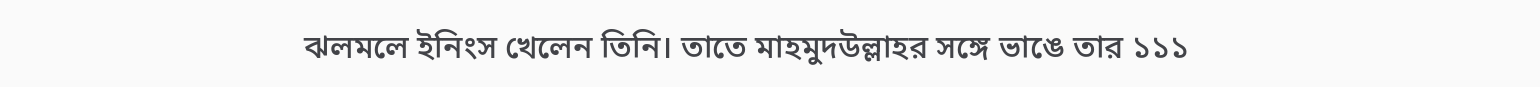ঝলমলে ইনিংস খেলেন তিনি। তাতে মাহমুদউল্লাহর সঙ্গে ভাঙে তার ১১১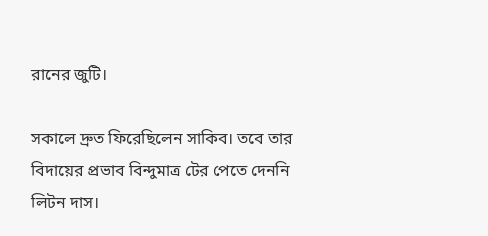রানের জুটি।

সকালে দ্রুত ফিরেছিলেন সাকিব। তবে তার বিদায়ের প্রভাব বিন্দুমাত্র টের পেতে দেননি লিটন দাস।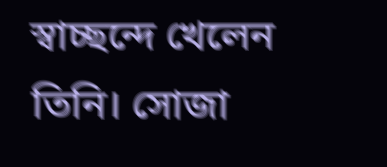স্বাচ্ছন্দে খেলেন তিনি। সোজা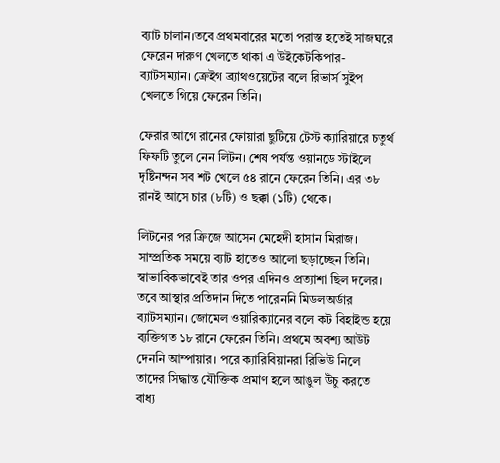ব্যাট চালান।তবে প্রথমবারের মতো পরাস্ত হতেই সাজঘরে ফেরেন দারুণ খেলতে থাকা এ উইকেটকিপার-ব্যাটসম্যান। ক্রেইগ ব্র্যাথওয়েটের বলে রিভার্স সুইপ খেলতে গিয়ে ফেরেন তিনি।

ফেরার আগে রানের ফোয়ারা ছুটিয়ে টেস্ট ক্যারিয়ারে চতুর্থ ফিফটি তুলে নেন লিটন। শেষ পর্যন্ত ওয়ানডে স্টাইলে দৃষ্টিনন্দন সব শট খেলে ৫৪ রানে ফেরেন তিনি। এর ৩৮ রানই আসে চার (৮টি) ও ছক্কা (১টি) থেকে।

লিটনের পর ক্রিজে আসেন মেহেদী হাসান মিরাজ। সাম্প্রতিক সময়ে ব্যাট হাতেও আলো ছড়াচ্ছেন তিনি। স্বাভাবিকভাবেই তার ওপর এদিনও প্রত্যাশা ছিল দলের। তবে আস্থার প্রতিদান দিতে পারেননি মিডলঅর্ডার ব্যাটসম্যান। জোমেল ওয়ারিক্যানের বলে কট বিহাইন্ড হয়ে ব্যক্তিগত ১৮ রানে ফেরেন তিনি। প্রথমে অবশ্য আউট দেননি আম্পায়ার। পরে ক্যারিবিয়ানরা রিভিউ নিলে তাদের সিদ্ধান্ত যৌক্তিক প্রমাণ হলে আঙুল উঁচু করতে বাধ্য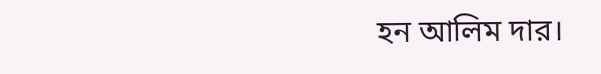হন আলিম দার।